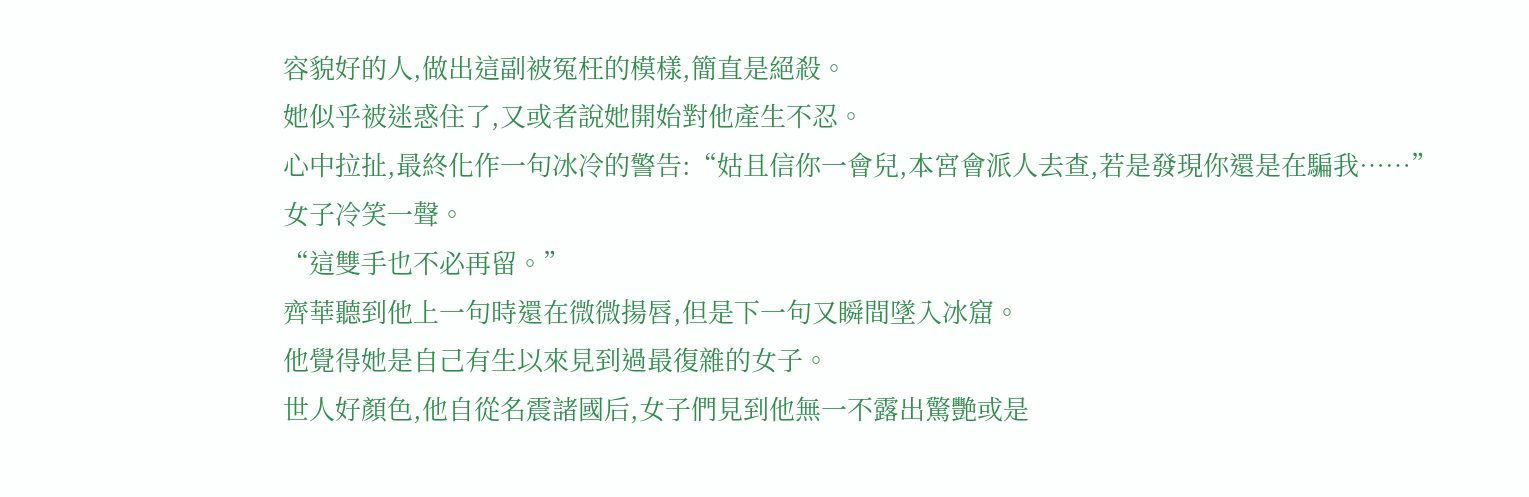容貌好的人,做出這副被冤枉的模樣,簡直是絕殺。
她似乎被迷惑住了,又或者說她開始對他產生不忍。
心中拉扯,最終化作一句冰冷的警告:“姑且信你一會兒,本宮會派人去查,若是發現你還是在騙我……”
女子冷笑一聲。
“這雙手也不必再留。”
齊華聽到他上一句時還在微微揚唇,但是下一句又瞬間墜入冰窟。
他覺得她是自己有生以來見到過最復雜的女子。
世人好顏色,他自從名震諸國后,女子們見到他無一不露出驚艷或是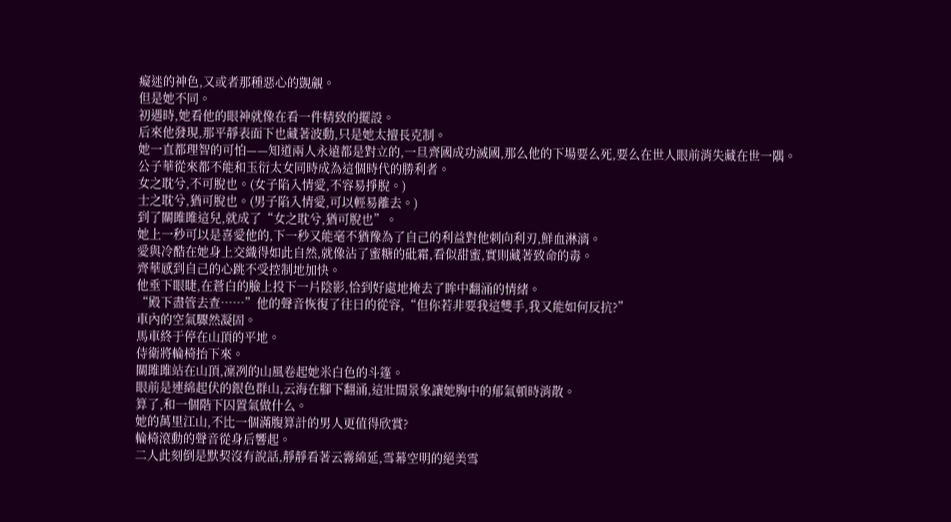癡迷的神色,又或者那種惡心的覬覦。
但是她不同。
初遇時,她看他的眼神就像在看一件精致的擺設。
后來他發現,那平靜表面下也藏著波動,只是她太擅長克制。
她一直都理智的可怕——知道兩人永遠都是對立的,一旦齊國成功滅國,那么他的下場要么死,要么在世人眼前消失藏在世一隅。
公子華從來都不能和玉衍太女同時成為這個時代的勝利者。
女之耽兮,不可脫也。(女子陷入情愛,不容易掙脫。)
士之耽兮,猶可脫也。(男子陷入情愛,可以輕易離去。)
到了關雎雎這兒,就成了“女之耽兮,猶可脫也”。
她上一秒可以是喜愛他的,下一秒又能毫不猶豫為了自己的利益對他刺向利刃,鮮血淋漓。
愛與冷酷在她身上交織得如此自然,就像沾了蜜糖的砒霜,看似甜蜜,實則藏著致命的毒。
齊華感到自己的心跳不受控制地加快。
他垂下眼睫,在蒼白的臉上投下一片陰影,恰到好處地掩去了眸中翻涌的情緒。
“殿下盡管去查……”他的聲音恢復了往日的從容,“但你若非要我這雙手,我又能如何反抗?”
車內的空氣驟然凝固。
馬車終于停在山頂的平地。
侍衛將輪椅抬下來。
關雎雎站在山頂,凜冽的山風卷起她米白色的斗篷。
眼前是連綿起伏的銀色群山,云海在腳下翻涌,這壯闊景象讓她胸中的郁氣頓時消散。
算了,和一個階下囚置氣做什么。
她的萬里江山,不比一個滿腹算計的男人更值得欣賞?
輪椅滾動的聲音從身后響起。
二人此刻倒是默契沒有說話,靜靜看著云霧綿延,雪幕空明的絕美雪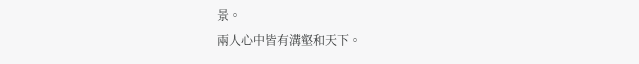景。
兩人心中皆有溝壑和天下。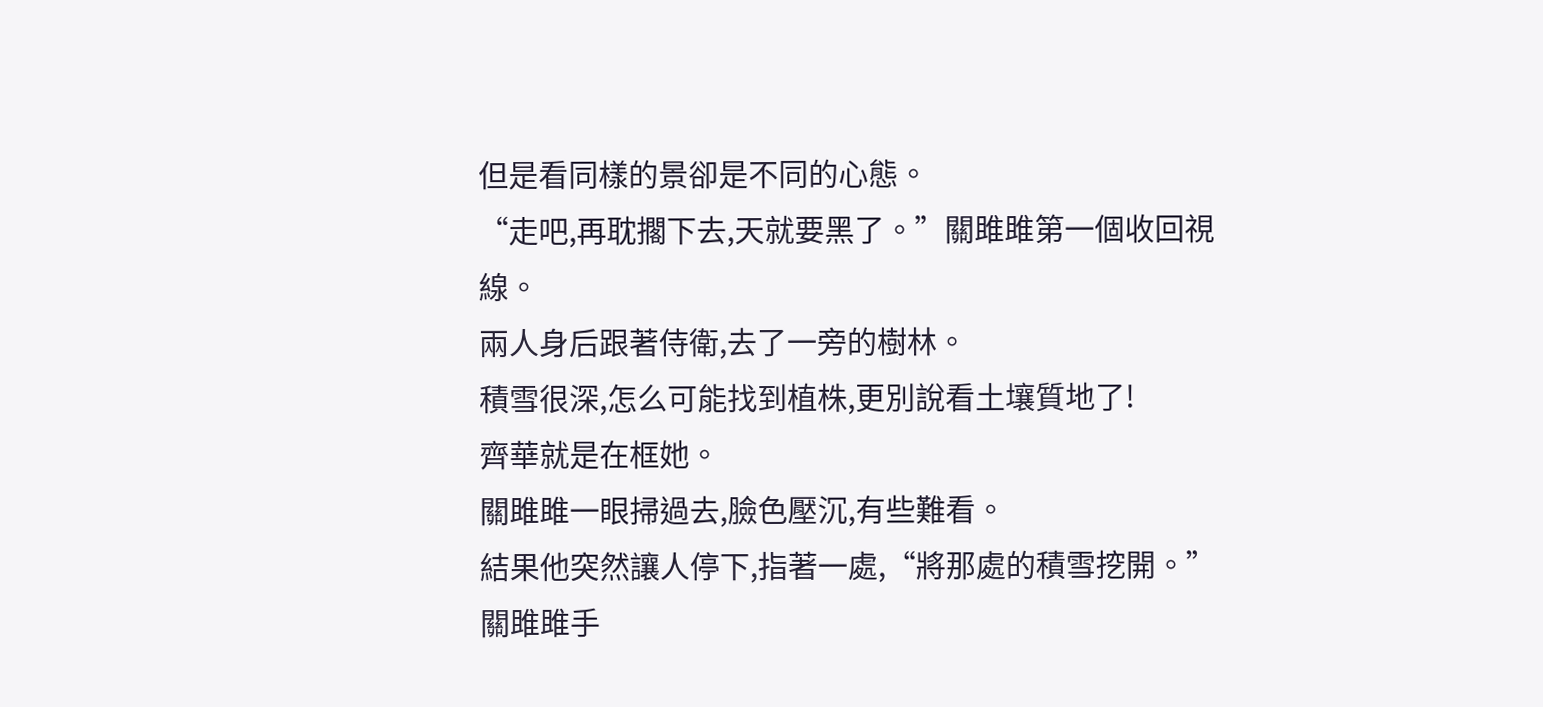但是看同樣的景卻是不同的心態。
“走吧,再耽擱下去,天就要黑了。”關雎雎第一個收回視線。
兩人身后跟著侍衛,去了一旁的樹林。
積雪很深,怎么可能找到植株,更別說看土壤質地了!
齊華就是在框她。
關雎雎一眼掃過去,臉色壓沉,有些難看。
結果他突然讓人停下,指著一處,“將那處的積雪挖開。”
關雎雎手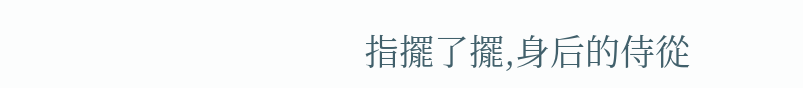指擺了擺,身后的侍從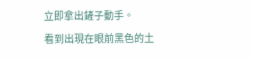立即拿出鏟子動手。
看到出現在眼前黑色的土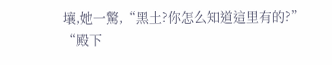壤,她一驚,“黑土?你怎么知道這里有的?”
“殿下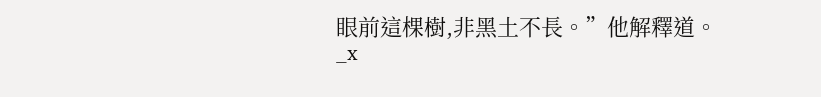眼前這棵樹,非黑土不長。”他解釋道。
_x